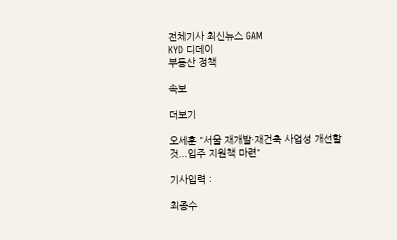전체기사 최신뉴스 GAM
KYD 디데이
부동산 정책

속보

더보기

오세훈 "서울 재개발·재건축 사업성 개선할 것...입주 지원책 마련"

기사입력 :

최종수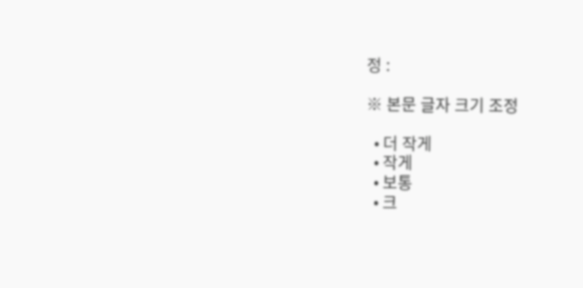정 :

※ 본문 글자 크기 조정

  • 더 작게
  • 작게
  • 보통
  • 크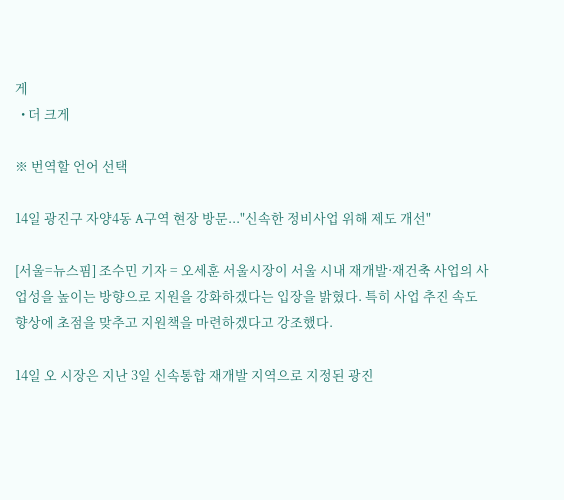게
  • 더 크게

※ 번역할 언어 선택

14일 광진구 자양4동 A구역 현장 방문..."신속한 정비사업 위해 제도 개선"

[서울=뉴스핌] 조수민 기자 = 오세훈 서울시장이 서울 시내 재개발·재건축 사업의 사업성을 높이는 방향으로 지원을 강화하겠다는 입장을 밝혔다. 특히 사업 추진 속도 향상에 초점을 맞추고 지원책을 마련하겠다고 강조했다.

14일 오 시장은 지난 3일 신속통합 재개발 지역으로 지정된 광진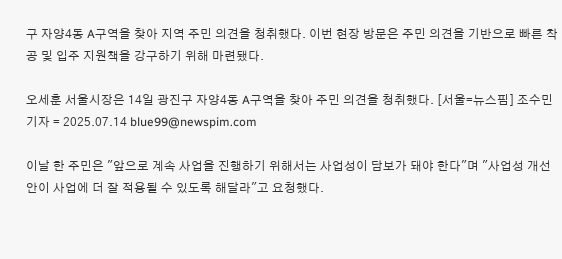구 자양4동 A구역을 찾아 지역 주민 의견을 청취했다. 이번 현장 방문은 주민 의견을 기반으로 빠른 착공 및 입주 지원책을 강구하기 위해 마련됐다.

오세훈 서울시장은 14일 광진구 자양4동 A구역을 찾아 주민 의견을 청취했다. [서울=뉴스핌] 조수민 기자 = 2025.07.14 blue99@newspim.com

이날 한 주민은 "앞으로 계속 사업을 진행하기 위해서는 사업성이 담보가 돼야 한다"며 "사업성 개선안이 사업에 더 잘 적용될 수 있도록 해달라"고 요청했다.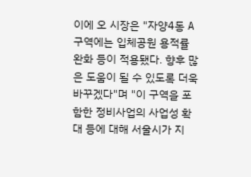이에 오 시장은 "자양4동 A구역에는 입체공원 용적률 완화 등이 적용됐다. 향후 많은 도움이 될 수 있도록 더욱 바꾸겠다"며 "이 구역을 포함한 정비사업의 사업성 확대 등에 대해 서울시가 지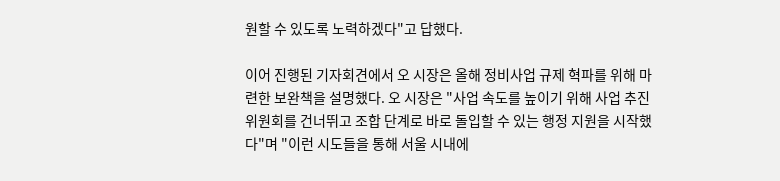원할 수 있도록 노력하겠다"고 답했다.

이어 진행된 기자회견에서 오 시장은 올해 정비사업 규제 혁파를 위해 마련한 보완책을 설명했다. 오 시장은 "사업 속도를 높이기 위해 사업 추진위원회를 건너뛰고 조합 단계로 바로 돌입할 수 있는 행정 지원을 시작했다"며 "이런 시도들을 통해 서울 시내에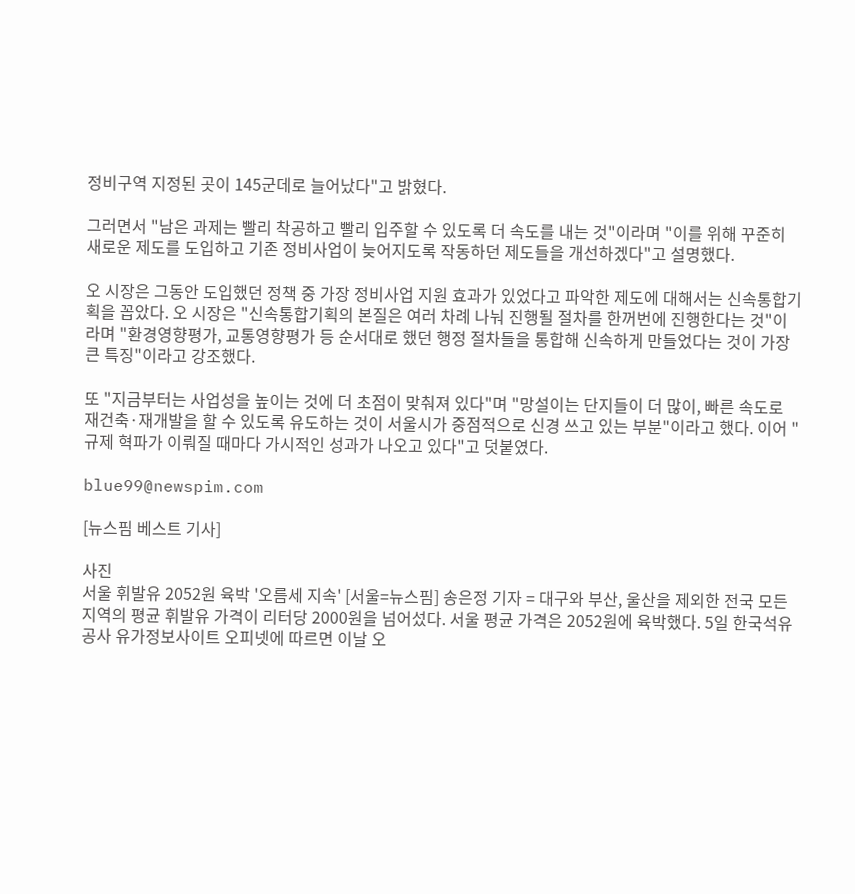정비구역 지정된 곳이 145군데로 늘어났다"고 밝혔다.

그러면서 "남은 과제는 빨리 착공하고 빨리 입주할 수 있도록 더 속도를 내는 것"이라며 "이를 위해 꾸준히 새로운 제도를 도입하고 기존 정비사업이 늦어지도록 작동하던 제도들을 개선하겠다"고 설명했다.

오 시장은 그동안 도입했던 정책 중 가장 정비사업 지원 효과가 있었다고 파악한 제도에 대해서는 신속통합기획을 꼽았다. 오 시장은 "신속통합기획의 본질은 여러 차례 나눠 진행될 절차를 한꺼번에 진행한다는 것"이라며 "환경영향평가, 교통영향평가 등 순서대로 했던 행정 절차들을 통합해 신속하게 만들었다는 것이 가장 큰 특징"이라고 강조했다.

또 "지금부터는 사업성을 높이는 것에 더 초점이 맞춰져 있다"며 "망설이는 단지들이 더 많이, 빠른 속도로 재건축·재개발을 할 수 있도록 유도하는 것이 서울시가 중점적으로 신경 쓰고 있는 부분"이라고 했다. 이어 "규제 혁파가 이뤄질 때마다 가시적인 성과가 나오고 있다"고 덧붙였다.

blue99@newspim.com

[뉴스핌 베스트 기사]

사진
서울 휘발유 2052원 육박 '오름세 지속' [서울=뉴스핌] 송은정 기자 = 대구와 부산, 울산을 제외한 전국 모든 지역의 평균 휘발유 가격이 리터당 2000원을 넘어섰다. 서울 평균 가격은 2052원에 육박했다. 5일 한국석유공사 유가정보사이트 오피넷에 따르면 이날 오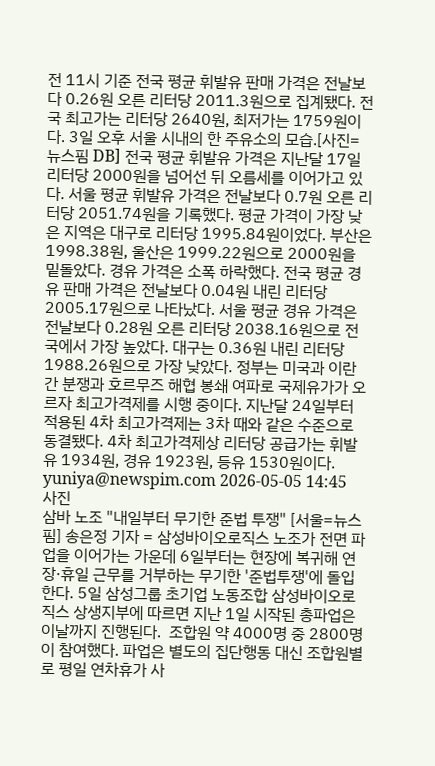전 11시 기준 전국 평균 휘발유 판매 가격은 전날보다 0.26원 오른 리터당 2011.3원으로 집계됐다. 전국 최고가는 리터당 2640원, 최저가는 1759원이다. 3일 오후 서울 시내의 한 주유소의 모습.[사진=뉴스핌 DB] 전국 평균 휘발유 가격은 지난달 17일 리터당 2000원을 넘어선 뒤 오름세를 이어가고 있다. 서울 평균 휘발유 가격은 전날보다 0.7원 오른 리터당 2051.74원을 기록했다. 평균 가격이 가장 낮은 지역은 대구로 리터당 1995.84원이었다. 부산은 1998.38원, 울산은 1999.22원으로 2000원을 밑돌았다. 경유 가격은 소폭 하락했다. 전국 평균 경유 판매 가격은 전날보다 0.04원 내린 리터당 2005.17원으로 나타났다. 서울 평균 경유 가격은 전날보다 0.28원 오른 리터당 2038.16원으로 전국에서 가장 높았다. 대구는 0.36원 내린 리터당 1988.26원으로 가장 낮았다. 정부는 미국과 이란 간 분쟁과 호르무즈 해협 봉쇄 여파로 국제유가가 오르자 최고가격제를 시행 중이다. 지난달 24일부터 적용된 4차 최고가격제는 3차 때와 같은 수준으로 동결됐다. 4차 최고가격제상 리터당 공급가는 휘발유 1934원, 경유 1923원, 등유 1530원이다.  yuniya@newspim.com 2026-05-05 14:45
사진
삼바 노조 "내일부터 무기한 준법 투쟁" [서울=뉴스핌] 송은정 기자 = 삼성바이오로직스 노조가 전면 파업을 이어가는 가운데 6일부터는 현장에 복귀해 연장·휴일 근무를 거부하는 무기한 '준법투쟁'에 돌입한다. 5일 삼성그룹 초기업 노동조합 삼성바이오로직스 상생지부에 따르면 지난 1일 시작된 총파업은 이날까지 진행된다.  조합원 약 4000명 중 2800명이 참여했다. 파업은 별도의 집단행동 대신 조합원별로 평일 연차휴가 사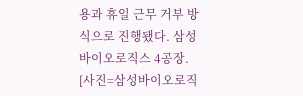용과 휴일 근무 거부 방식으로 진행됐다. 삼성바이오로직스 4공장. [사진=삼성바이오로직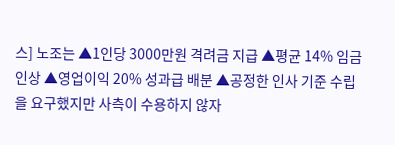스] 노조는 ▲1인당 3000만원 격려금 지급 ▲평균 14% 임금 인상 ▲영업이익 20% 성과급 배분 ▲공정한 인사 기준 수립을 요구했지만 사측이 수용하지 않자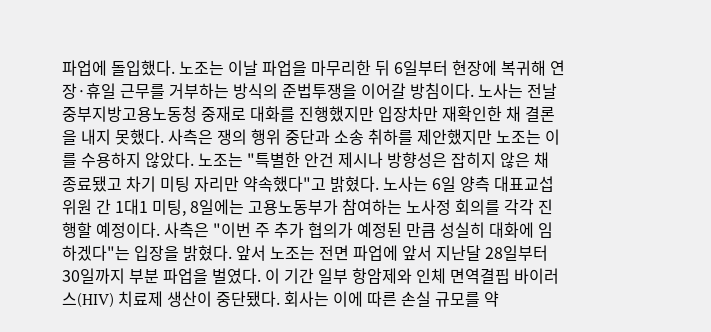파업에 돌입했다. 노조는 이날 파업을 마무리한 뒤 6일부터 현장에 복귀해 연장·휴일 근무를 거부하는 방식의 준법투쟁을 이어갈 방침이다. 노사는 전날 중부지방고용노동청 중재로 대화를 진행했지만 입장차만 재확인한 채 결론을 내지 못했다. 사측은 쟁의 행위 중단과 소송 취하를 제안했지만 노조는 이를 수용하지 않았다. 노조는 "특별한 안건 제시나 방향성은 잡히지 않은 채 종료됐고 차기 미팅 자리만 약속했다"고 밝혔다. 노사는 6일 양측 대표교섭위원 간 1대1 미팅, 8일에는 고용노동부가 참여하는 노사정 회의를 각각 진행할 예정이다. 사측은 "이번 주 추가 협의가 예정된 만큼 성실히 대화에 임하겠다"는 입장을 밝혔다. 앞서 노조는 전면 파업에 앞서 지난달 28일부터 30일까지 부분 파업을 벌였다. 이 기간 일부 항암제와 인체 면역결핍 바이러스(HIV) 치료제 생산이 중단됐다. 회사는 이에 따른 손실 규모를 약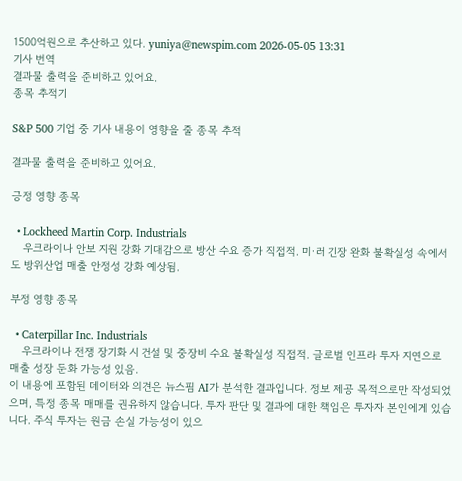1500억원으로 추산하고 있다. yuniya@newspim.com 2026-05-05 13:31
기사 번역
결과물 출력을 준비하고 있어요.
종목 추적기

S&P 500 기업 중 기사 내용이 영향을 줄 종목 추적

결과물 출력을 준비하고 있어요.

긍정 영향 종목

  • Lockheed Martin Corp. Industrials
    우크라이나 안보 지원 강화 기대감으로 방산 수요 증가 직접적. 미·러 긴장 완화 불확실성 속에서도 방위산업 매출 안정성 강화 예상됨.

부정 영향 종목

  • Caterpillar Inc. Industrials
    우크라이나 전쟁 장기화 시 건설 및 중장비 수요 불확실성 직접적. 글로벌 인프라 투자 지연으로 매출 성장 둔화 가능성 있음.
이 내용에 포함된 데이터와 의견은 뉴스핌 AI가 분석한 결과입니다. 정보 제공 목적으로만 작성되었으며, 특정 종목 매매를 권유하지 않습니다. 투자 판단 및 결과에 대한 책임은 투자자 본인에게 있습니다. 주식 투자는 원금 손실 가능성이 있으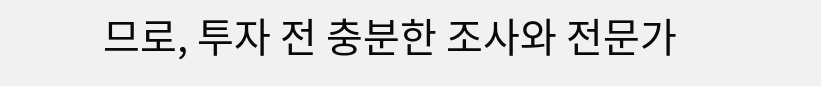므로, 투자 전 충분한 조사와 전문가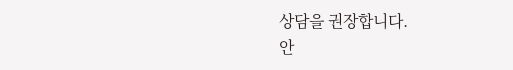상담을 권장합니다.
안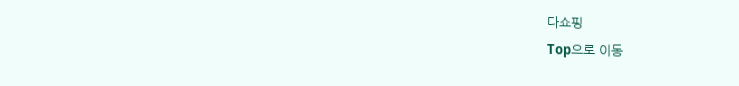다쇼핑
Top으로 이동